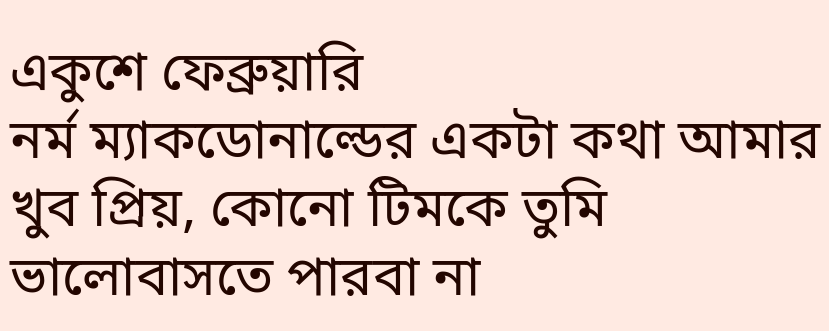একুশে ফেব্রুয়ারি
নর্ম ম্যাকডোনাল্ডের একটা কথা আমার খুব প্রিয়, কোনো টিমকে তুমি ভালোবাসতে পারবা না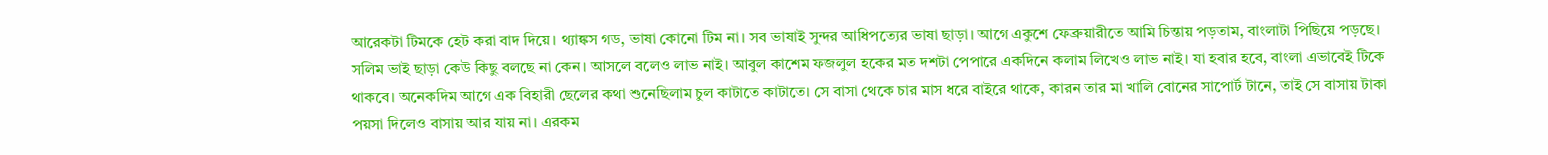আরেকটা টিমকে হেট করা বাদ দিয়ে। থ্যাঙ্কস গড, ভাষা কোনো টিম না। সব ভাষাই সুন্দর আধিপত্যের ভাষা ছাড়া। আগে একুশে ফেব্রুয়ারীতে আমি চিন্তায় পড়তাম, বাংলাটা পিছিয়ে পড়ছে। সলিম ভাই ছাড়া কেউ কিছু বলছে না কেন। আসলে বলেও লাভ নাই। আবুল কাশেম ফজলুল হকের মত দশটা পেপারে একদিনে কলাম লিখেও লাভ নাই। যা হবার হবে, বাংলা এভাবেই টিকে থাকবে। অনেকদিম আগে এক বিহারী ছেলের কথা শুনেছিলাম চুল কাটাতে কাটাতে। সে বাসা থেকে চার মাস ধরে বাইরে থাকে, কারন তার মা খালি বোনের সাপোর্ট টানে, তাই সে বাসায় টাকা পয়সা দিলেও বাসায় আর যায় না। এরকম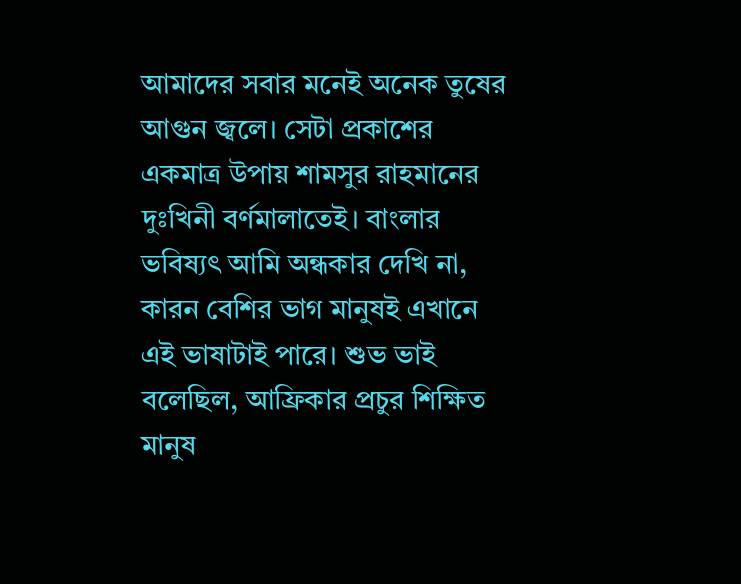আমাদের সবার মনেই অনেক তুষের আগুন জ্বলে। সেটা প্রকাশের একমাত্র উপায় শামসুর রাহমানের দুঃখিনী বর্ণমালাতেই। বাংলার ভবিষ্যৎ আমি অন্ধকার দেখি না, কারন বেশির ভাগ মানুষই এখানে এই ভাষাটাই পারে। শুভ ভাই বলেছিল, আফ্রিকার প্রচুর শিক্ষিত মানুষ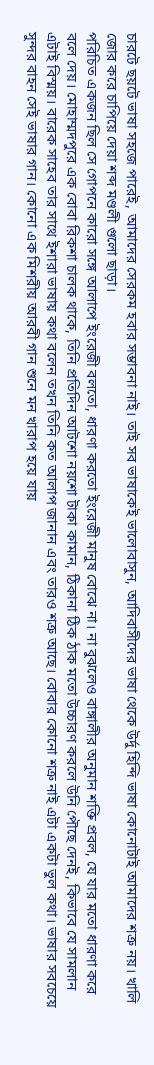চারটে ছয়টে ভাষা সহজে পারেই, আমাদের সেরকম হবার সম্ভাবনা নাই। তাই সব ভাষাকেই ভালোবাসুন, আদিবাসীদের ভাষা থেকে উর্দু হিন্দি ভাষা কোনোটাই আমাদের শত্রু নয়। খালি জোর করে চাপিয়ে দেয়া শব্দ মণ্ডলী গুলো ছাড়া।
পরিচিত একজন ছিল সে গোপনে কারো সঙ্গে আলাপে ইংরেজী বলতো, ধারণা করতো ইংরেজী মানুষ বোঝে না। না বুঝলেও বাঙ্গালীর অনুমান শক্তি প্রবল, যে যার মতো ধারণা করে বলে দেয়। মোহাম্মদপুরে এক বোবা রিকশা চালক থাকে, তিনি প্রতিদিন আটশো নয়শো টাকা কামান, ঠিকানা ঠিক ঠাক মতো উচ্চারণ করলে উনি পৌছে দেনই, কিভাবে যে সামলান এটাই বিস্ময়। বারেক সাহেব তার সাথে ইশারা ভাষায় কথা বলেন তখন তিনি কত আলাপ জানান এবং তারও শত্রু আছে। বোবার কোনো শত্রু নাই এটা একটা ভুল কথা। ভাষার সবচেয়ে সুন্দর বাহন সেই ভাষার গান। কোনো এক মিশরীয় আরবী গান শুনে মন খারাপ হয়ে যায়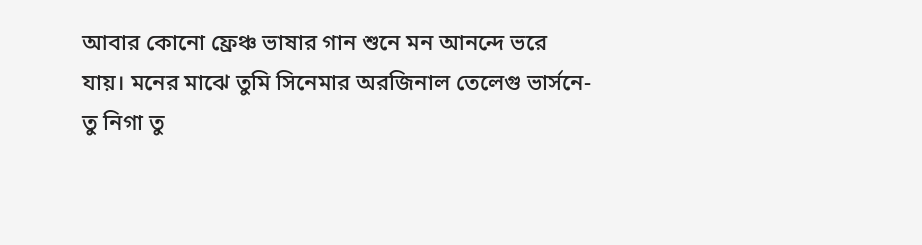আবার কোনো ফ্রেঞ্চ ভাষার গান শুনে মন আনন্দে ভরে যায়। মনের মাঝে তুমি সিনেমার অরজিনাল তেলেগু ভার্সনে- তু নিগা তু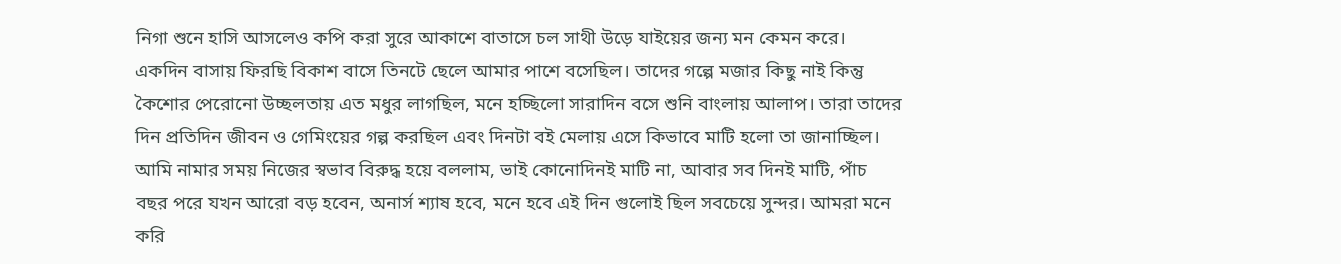নিগা শুনে হাসি আসলেও কপি করা সুরে আকাশে বাতাসে চল সাথী উড়ে যাইয়ের জন্য মন কেমন করে। একদিন বাসায় ফিরছি বিকাশ বাসে তিনটে ছেলে আমার পাশে বসেছিল। তাদের গল্পে মজার কিছু নাই কিন্তু কৈশোর পেরোনো উচ্ছলতায় এত মধুর লাগছিল, মনে হচ্ছিলো সারাদিন বসে শুনি বাংলায় আলাপ। তারা তাদের দিন প্রতিদিন জীবন ও গেমিংয়ের গল্প করছিল এবং দিনটা বই মেলায় এসে কিভাবে মাটি হলো তা জানাচ্ছিল। আমি নামার সময় নিজের স্বভাব বিরুদ্ধ হয়ে বললাম, ভাই কোনোদিনই মাটি না, আবার সব দিনই মাটি, পাঁচ বছর পরে যখন আরো বড় হবেন, অনার্স শ্যাষ হবে, মনে হবে এই দিন গুলোই ছিল সবচেয়ে সুন্দর। আমরা মনে করি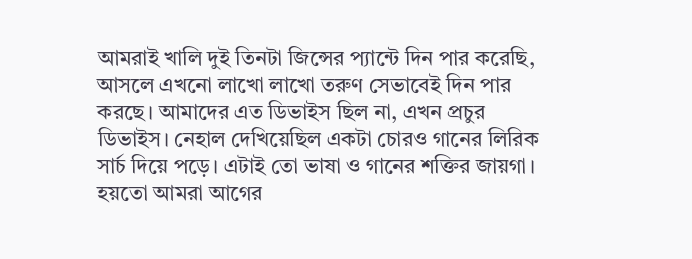আমরাই খালি দুই তিনটা জিন্সের প্যান্টে দিন পার করেছি, আসলে এখনো লাখো লাখো তরুণ সেভাবেই দিন পার করছে। আমাদের এত ডিভাইস ছিল না, এখন প্রচুর ডিভাইস। নেহাল দেখিয়েছিল একটা চোরও গানের লিরিক সার্চ দিয়ে পড়ে। এটাই তো ভাষা ও গানের শক্তির জায়গা। হয়তো আমরা আগের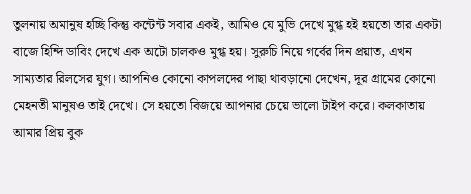তুলনায় অমানুষ হচ্ছি কিন্তু কন্টেন্ট সবার একই, আমিও যে মুভি দেখে মুগ্ধ হই হয়তো তার একটা বাজে হিন্দি ডাবিং দেখে এক অটো চালকও মুগ্ধ হয়। সুরুচি নিয়ে গর্বের দিন প্রয়াত, এখন সাম্যতার রিলসের যুগ। আপনিও কোনো কাপলদের পাছা থাবড়ানো দেখেন, দূর গ্রামের কোনো মেহনতী মানুষও তাই দেখে। সে হয়তো বিজয়ে আপনার চেয়ে ভালো টাইপ করে। কলকাতায় আমার প্রিয় বুক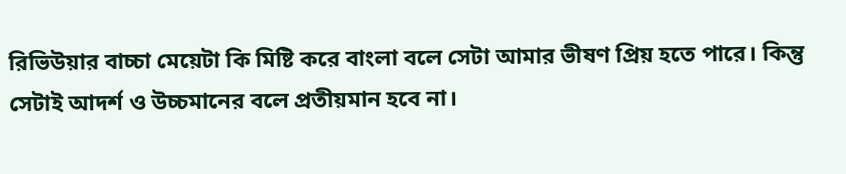রিভিউয়ার বাচ্চা মেয়েটা কি মিষ্টি করে বাংলা বলে সেটা আমার ভীষণ প্রিয় হতে পারে। কিন্তু সেটাই আদর্শ ও উচ্চমানের বলে প্রতীয়মান হবে না।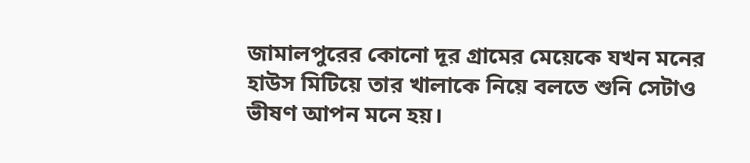জামালপুরের কোনো দূর গ্রামের মেয়েকে যখন মনের হাউস মিটিয়ে তার খালাকে নিয়ে বলতে শুনি সেটাও ভীষণ আপন মনে হয়।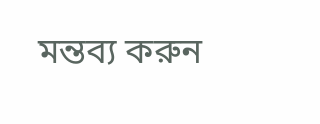মন্তব্য করুন